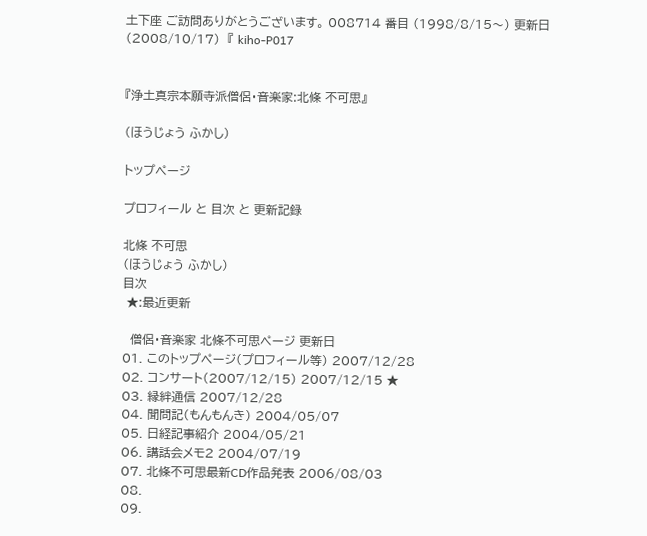土下座 ご訪問ありがとうございます。 008714 番目 (1998/8/15〜) 更新日(2008/10/17)  『 kiho-P017


『浄土真宗本願寺派僧侶・音楽家:北條 不可思』

(ほうじょう ふかし)

トップページ

プロフィール と 目次 と 更新記録

北條 不可思
(ほうじょう ふかし)
目次
 ★:最近更新

  僧侶・音楽家 北條不可思ページ 更新日
01. このトップページ(プロフィール等) 2007/12/28
02. コンサート(2007/12/15) 2007/12/15 ★
03. 縁絆通信 2007/12/28
04. 聞問記(もんもんき) 2004/05/07
05. 日経記事紹介 2004/05/21
06. 講話会メモ2 2004/07/19
07. 北條不可思最新CD作品発表 2006/08/03
08.
09.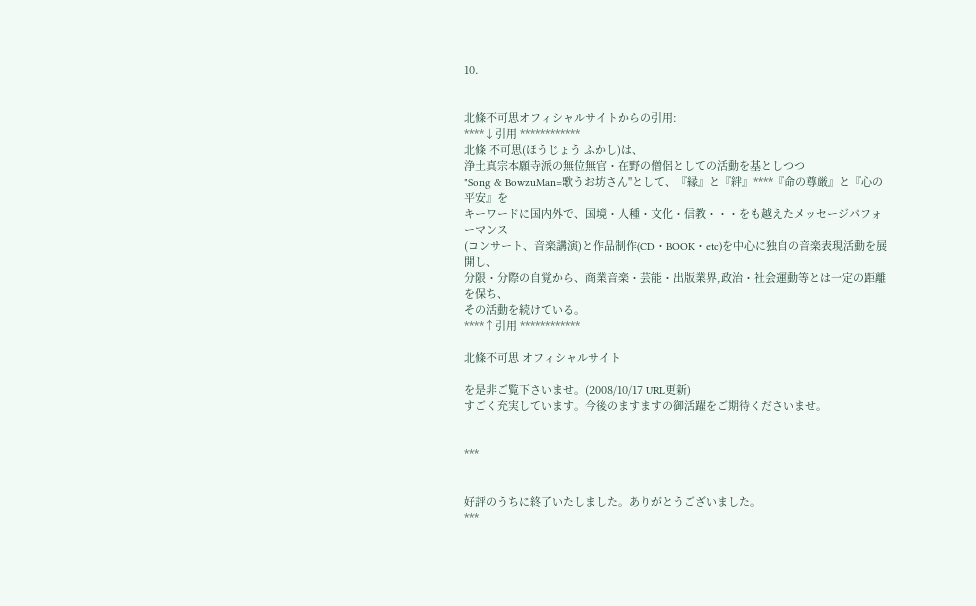10.


北條不可思オフィシャルサイトからの引用:
****↓引用 ************
北條 不可思(ほうじょう ふかし)は、
浄土真宗本願寺派の無位無官・在野の僧侶としての活動を基としつつ
"Song & BowzuMan=歌うお坊さん"として、『縁』と『絆』****『命の尊厳』と『心の平安』を
キーワードに国内外で、国境・人種・文化・信教・・・をも越えたメッセージパフォーマンス
(コンサート、音楽講演)と作品制作(CD・BOOK・etc)を中心に独自の音楽表現活動を展開し、
分限・分際の自覚から、商業音楽・芸能・出版業界,政治・社会運動等とは一定の距離を保ち、
その活動を続けている。
****↑引用 ************

北條不可思 オフィシャルサイト

を是非ご覧下さいませ。(2008/10/17 URL更新)
すごく充実しています。今後のますますの御活躍をご期待くださいませ。


***


好評のうちに終了いたしました。ありがとうございました。
***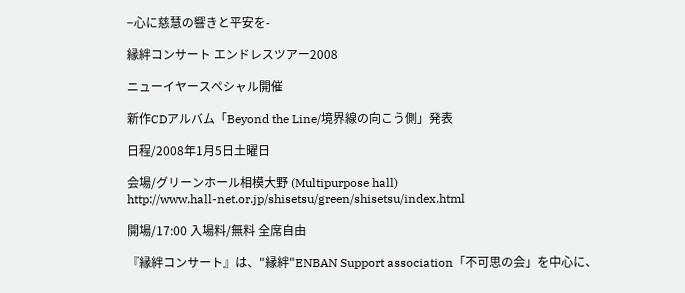−心に慈慧の響きと平安を-

縁絆コンサート エンドレスツアー2008

ニューイヤースペシャル開催

新作CDアルバム「Beyond the Line/境界線の向こう側」発表

日程/2008年1月5日土曜日

会場/グリーンホール相模大野 (Multipurpose hall)
http://www.hall-net.or.jp/shisetsu/green/shisetsu/index.html

開場/17:00 入場料/無料 全席自由

『縁絆コンサート』は、"縁絆"ENBAN Support association「不可思の会」を中心に、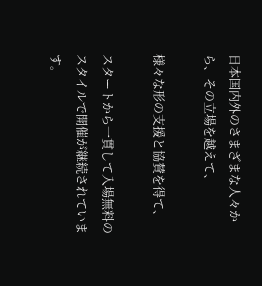日本国内外のさまざまな人々から、その立場を越えて、

様々な形の支援と協賛を得て、

スタートから一貫して入場無料のスタイルで開催が継続されています。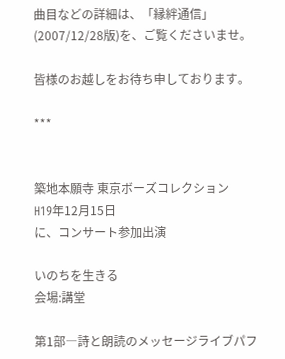曲目などの詳細は、「縁絆通信」 (2007/12/28版)を、ご覧くださいませ。

皆様のお越しをお待ち申しております。

***


築地本願寺 東京ボーズコレクション
H19年12月15日
に、コンサート参加出演

いのちを生きる
会場:講堂

第1部―詩と朗読のメッセージライブパフ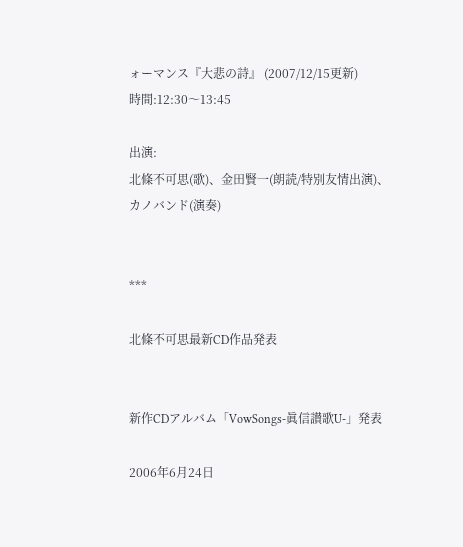ォーマンス『大悲の詩』 (2007/12/15更新)
時間:12:30〜13:45

出演:
北條不可思(歌)、金田賢一(朗読/特別友情出演)、カノバンド(演奏)


***

北條不可思最新CD作品発表


新作CDアルバム「VowSongs-眞信讃歌U-」発表

2006年6月24日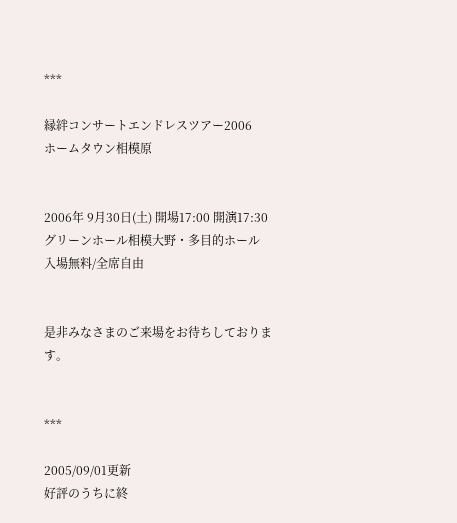***

縁絆コンサートエンドレスツアー2006
ホームタウン相模原


2006年 9月30日(土) 開場17:00 開演17:30
グリーンホール相模大野・多目的ホール
入場無料/全席自由


是非みなさまのご来場をお待ちしております。


***

2005/09/01更新
好評のうちに終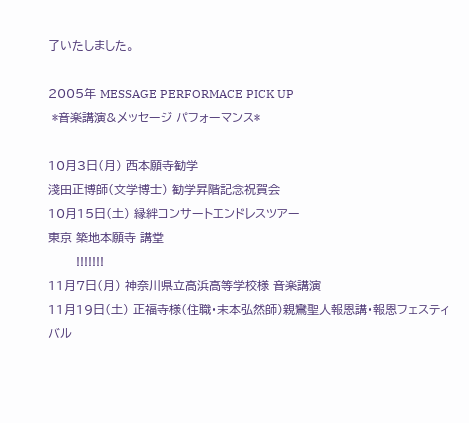了いたしました。

2005年 MESSAGE PERFORMACE PICK UP
 *音楽講演&メッセージ パフォーマンス*

10月3日(月) 西本願寺勧学
淺田正博師(文学博士) 勧学昇階記念祝賀会
10月15日(土) 縁絆コンサートエンドレスツアー
東京 築地本願寺 講堂
       !!!!!!!
11月7日(月) 神奈川県立高浜高等学校様 音楽講演
11月19日(土) 正福寺様(住職・末本弘然師)親鸞聖人報恩講・報恩フェスティバル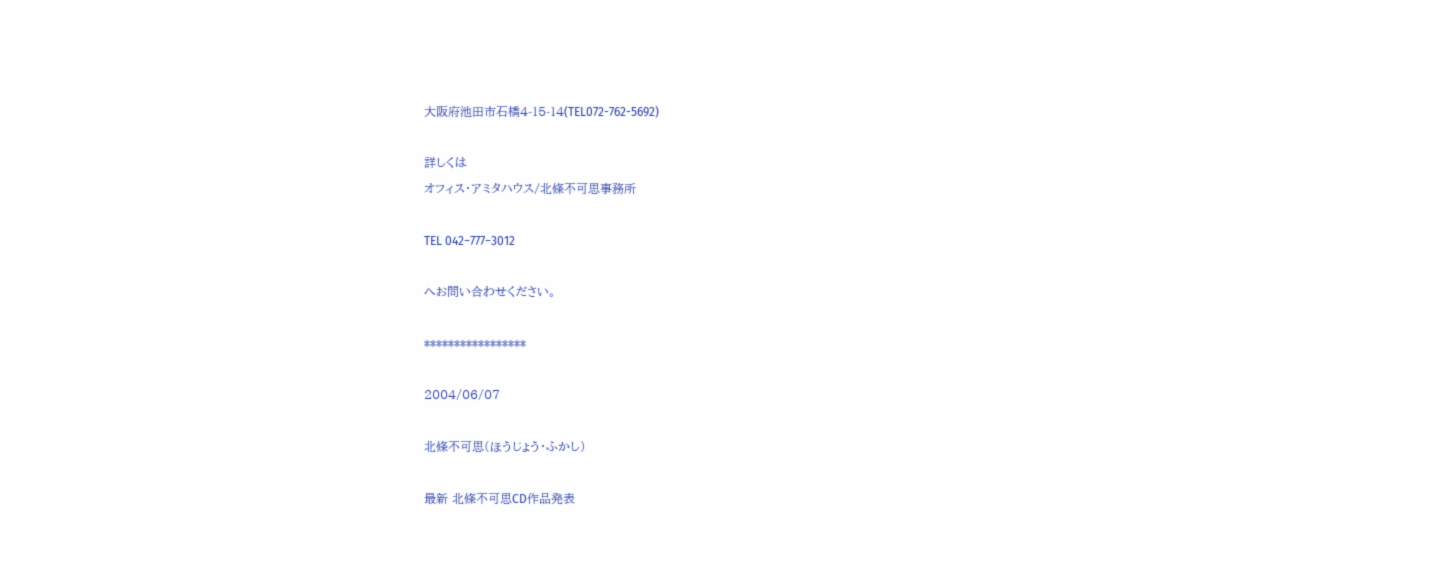大阪府池田市石橋4-15-14(TEL072-762-5692)

詳しくは
オフィス・アミタハウス/北條不可思事務所

TEL 042−777−3012

へお問い合わせください。

*****************

2004/06/07

北條不可思(ほうじょう・ふかし)

最新 北條不可思CD作品発表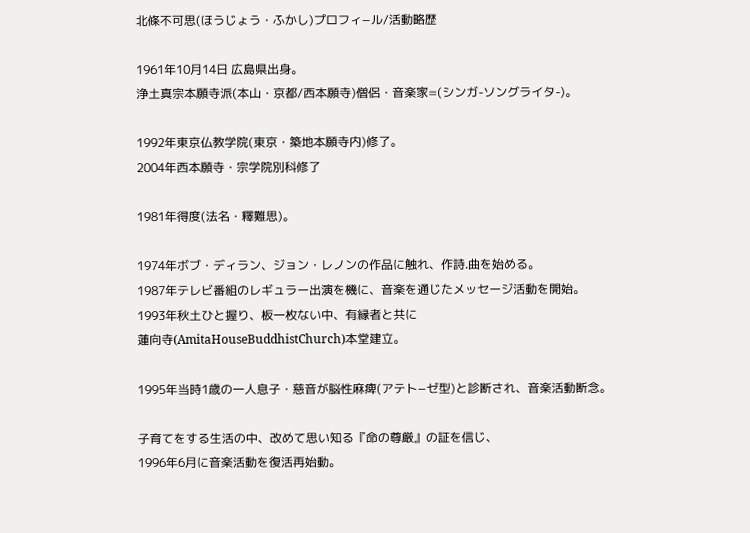北條不可思(ほうじょう・ふかし)プロフィ−ル/活動略歴

1961年10月14日 広島県出身。
浄土真宗本願寺派(本山・京都/西本願寺)僧侶・音楽家=(シンガ-ソングライタ-)。

1992年東京仏教学院(東京・築地本願寺内)修了。
2004年西本願寺・宗学院別科修了

1981年得度(法名・釋難思)。

1974年ボブ・ディラン、ジョン・レノンの作品に触れ、作詩.曲を始める。
1987年テレビ番組のレギュラー出演を機に、音楽を通じたメッセージ活動を開始。
1993年秋土ひと握り、板一枚ない中、有縁者と共に
蓮向寺(AmitaHouseBuddhistChurch)本堂建立。

1995年当時1歳の一人息子・慈音が脳性麻痺(アテト−ゼ型)と診断され、音楽活動断念。

子育てをする生活の中、改めて思い知る『命の尊厳』の証を信じ、
1996年6月に音楽活動を復活再始動。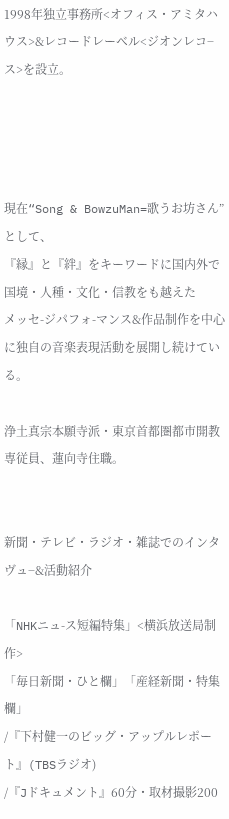1998年独立事務所<オフィス・アミタハウス>&レコードレーベル<ジオンレコ−ス>を設立。




現在“Song & BowzuMan=歌うお坊さん”として、
『縁』と『絆』をキーワードに国内外で国境・人種・文化・信教をも越えた
メッセ-ジパフォ-マンス&作品制作を中心に独自の音楽表現活動を展開し続けている。

浄土真宗本願寺派・東京首都圏都市開教専従員、蓮向寺住職。


新聞・テレビ・ラジオ・雑誌でのインタヴュ−&活動紹介

「NHKニュ-ス短編特集」<横浜放送局制作>
「毎日新聞・ひと欄」「産経新聞・特集欄」
/『下村健一のビッグ・アップルレポート』(TBSラジオ)
/『Jドキュメント』60分・取材撮影200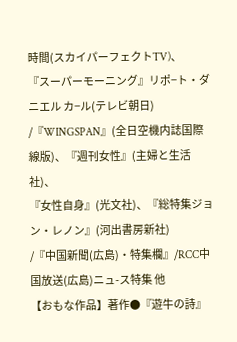時間(スカイパーフェクトTV)、
『スーパーモーニング』リポ−ト・ダニエル カ−ル(テレビ朝日)
/『WINGSPAN』(全日空機内誌国際線版)、『週刊女性』(主婦と生活社)、
『女性自身』(光文社)、『総特集ジョン・レノン』(河出書房新社)
/『中国新聞(広島)・特集欄』/RCC中国放送(広島)ニュ-ス特集 他
【おもな作品】著作●『遊牛の詩』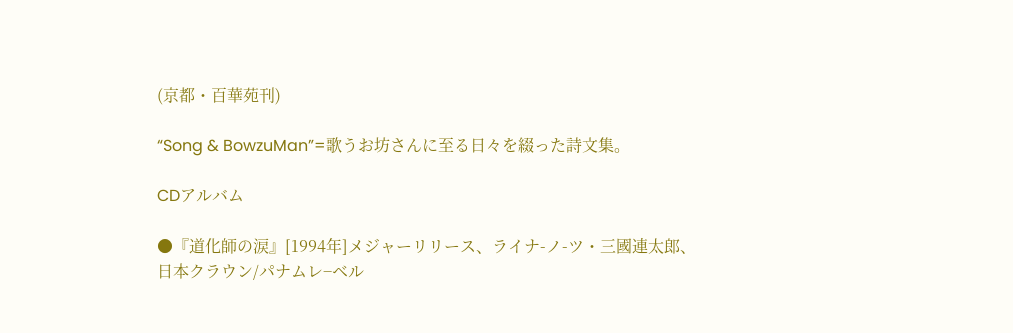(京都・百華苑刊)

“Song & BowzuMan”=歌うお坊さんに至る日々を綴った詩文集。

CDアルバム

●『道化師の涙』[1994年]メジャーリリース、ライナ-ノ-ツ・三國連太郎、
日本クラウン/パナムレ−ベル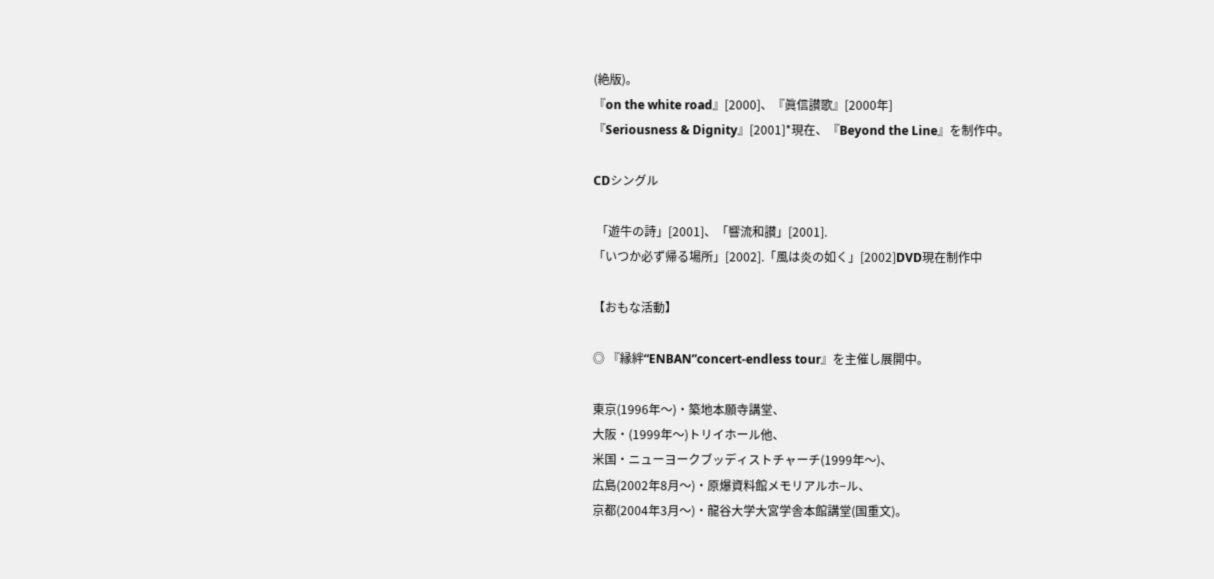(絶版)。
『on the white road』[2000]、『眞信讃歌』[2000年]
『Seriousness & Dignity』[2001]*現在、『Beyond the Line』を制作中。

CDシングル

 「遊牛の詩」[2001]、「響流和讃」[2001].
「いつか必ず帰る場所」[2002].「風は炎の如く」[2002]DVD現在制作中

【おもな活動】

◎ 『縁絆“ENBAN”concert-endless tour』を主催し展開中。

東京(1996年〜)・築地本願寺講堂、
大阪・(1999年〜)トリイホール他、
米国・ニューヨークブッディストチャーチ(1999年〜)、
広島(2002年8月〜)・原爆資料館メモリアルホ−ル、
京都(2004年3月〜)・龍谷大学大宮学舎本館講堂(国重文)。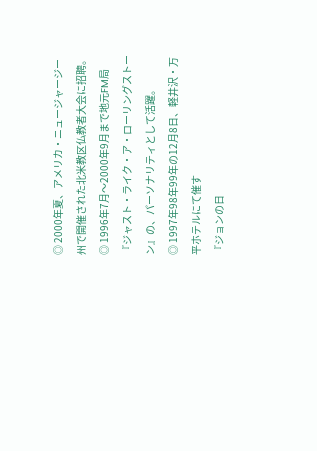◎ 2000年夏、アメリカ・ニュージャージー州で開催された北米教区仏教者大会に招聘。
◎ 1996年7月〜2000年9月まで地元FM局
『ジャスト・ライク・ア・ローリングストーン』の、パーソナリティとして活躍。
◎ 1997年98年99年の12月8日、軽井沢・万平ホテルにて催す
『ジョンの日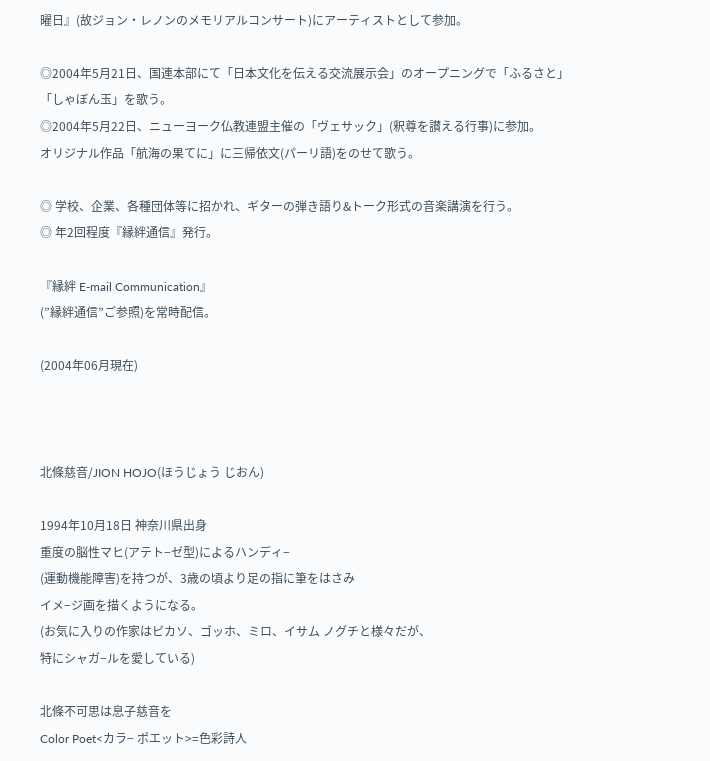曜日』(故ジョン・レノンのメモリアルコンサート)にアーティストとして参加。

◎2004年5月21日、国連本部にて「日本文化を伝える交流展示会」のオープニングで「ふるさと」
「しゃぼん玉」を歌う。
◎2004年5月22日、ニューヨーク仏教連盟主催の「ヴェサック」(釈尊を讃える行事)に参加。
オリジナル作品「航海の果てに」に三帰依文(パーリ語)をのせて歌う。

◎ 学校、企業、各種団体等に招かれ、ギターの弾き語り&トーク形式の音楽講演を行う。
◎ 年2回程度『縁絆通信』発行。

『縁絆 E-mail Communication』
(”縁絆通信”ご参照)を常時配信。

(2004年06月現在)



北條慈音/JION HOJO(ほうじょう じおん)

1994年10月18日 神奈川県出身
重度の脳性マヒ(アテト−ゼ型)によるハンディ−
(運動機能障害)を持つが、3歳の頃より足の指に筆をはさみ
イメ−ジ画を描くようになる。
(お気に入りの作家はピカソ、ゴッホ、ミロ、イサム ノグチと様々だが、
特にシャガ−ルを愛している)

北條不可思は息子慈音を
Color Poet<カラ− ポエット>=色彩詩人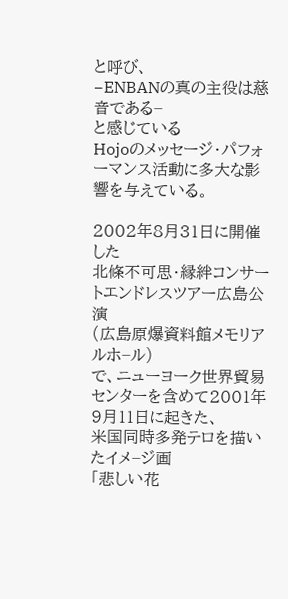と呼び、
−ENBANの真の主役は慈音である−
と感じている
Hojoのメッセージ・パフォーマンス活動に多大な影響を与えている。

2002年8月31日に開催した
北條不可思・縁絆コンサートエンドレスツアー広島公演
(広島原爆資料館メモリアルホ−ル)
で、ニューヨーク世界貿易センターを含めて2001年9月11日に起きた、
米国同時多発テロを描いたイメ−ジ画
「悲しい花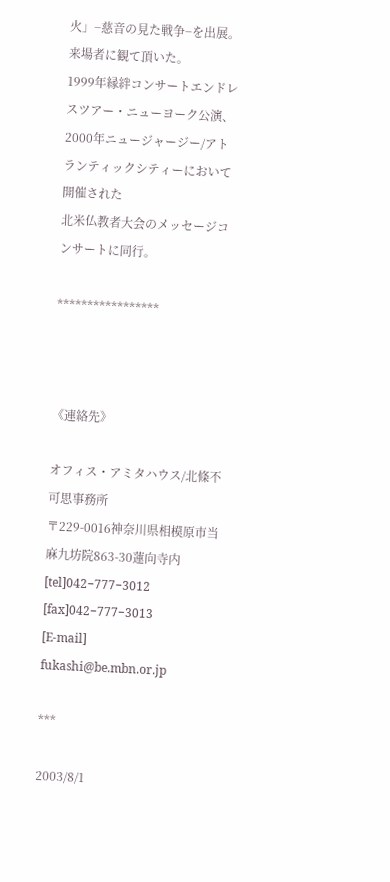火」−慈音の見た戦争−を出展。
来場者に観て頂いた。
1999年縁絆コンサートエンドレスツアー・ニューヨーク公演、
2000年ニュージャージー/アトランティックシティーにおいて開催された
北米仏教者大会のメッセージコンサートに同行。

*****************



《連絡先》

オフィス・アミタハウス/北條不可思事務所
〒229-0016神奈川県相模原市当麻九坊院863-30蓮向寺内
[tel]042−777−3012
[fax]042−777−3013
[E-mail]
fukashi@be.mbn.or.jp

***

2003/8/1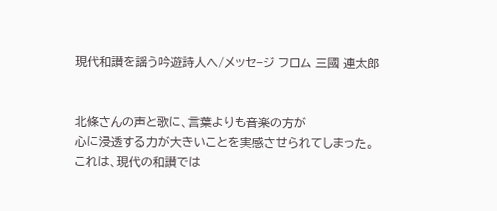現代和讃を謡う吟遊詩人へ/メッセ−ジ フロム 三國 連太郎


北條さんの声と歌に、言葉よりも音楽の方が
心に浸透する力が大きいことを実感させられてしまった。
これは、現代の和讃では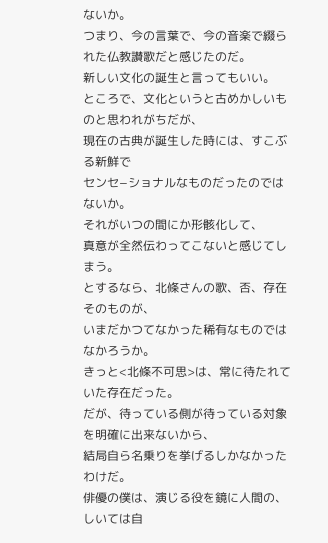ないか。
つまり、今の言葉で、今の音楽で綴られた仏教讃歌だと感じたのだ。
新しい文化の誕生と言ってもいい。
ところで、文化というと古めかしいものと思われがちだが、
現在の古典が誕生した時には、すこぶる新鮮で
センセ−ショナルなものだったのではないか。
それがいつの間にか形骸化して、
真意が全然伝わってこないと感じてしまう。
とするなら、北條さんの歌、否、存在そのものが、
いまだかつてなかった稀有なものではなかろうか。
きっと<北條不可思>は、常に待たれていた存在だった。
だが、待っている側が待っている対象を明確に出来ないから、
結局自ら名乗りを挙げるしかなかったわけだ。
俳優の僕は、演じる役を鏡に人間の、
しいては自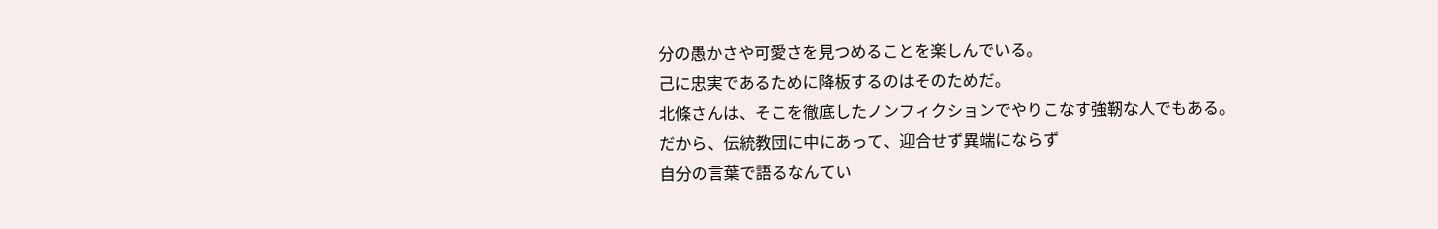分の愚かさや可愛さを見つめることを楽しんでいる。
己に忠実であるために降板するのはそのためだ。
北條さんは、そこを徹底したノンフィクションでやりこなす強靭な人でもある。
だから、伝統教団に中にあって、迎合せず異端にならず
自分の言葉で語るなんてい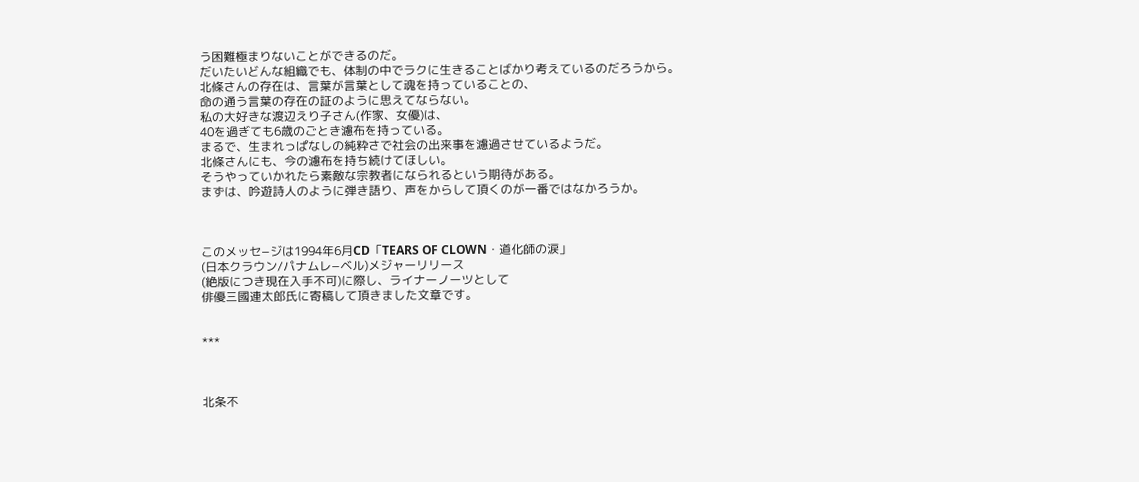う困難極まりないことができるのだ。
だいたいどんな組織でも、体制の中でラクに生きることばかり考えているのだろうから。
北條さんの存在は、言葉が言葉として魂を持っていることの、
命の通う言葉の存在の証のように思えてならない。
私の大好きな渡辺えり子さん(作家、女優)は、
40を過ぎても6歳のごとき濾布を持っている。
まるで、生まれっぱなしの純粋さで社会の出来事を濾過させているようだ。
北條さんにも、今の濾布を持ち続けてほしい。
そうやっていかれたら素敵な宗教者になられるという期待がある。
まずは、吟遊詩人のように弾き語り、声をからして頂くのが一番ではなかろうか。



このメッセ−ジは1994年6月CD「TEARS OF CLOWN・道化師の涙」
(日本クラウン/パナムレ−ベル)メジャーリリース
(絶版につき現在入手不可)に際し、ライナーノーツとして
俳優三國連太郎氏に寄稿して頂きました文章です。


***



北条不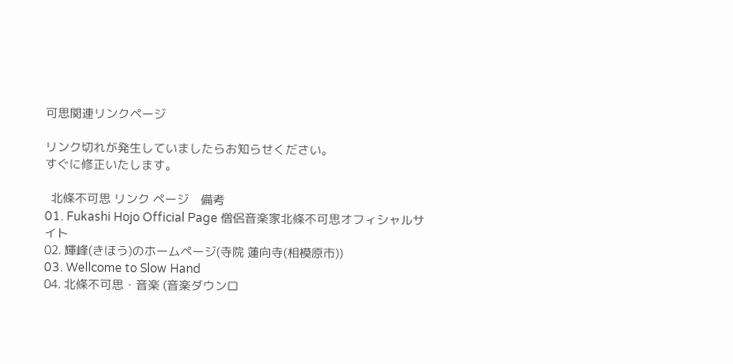可思関連リンクページ

リンク切れが発生していましたらお知らせください。
すぐに修正いたします。

  北條不可思 リンク ページ    備考
01. Fukashi Hojo Official Page 僧侶音楽家北條不可思オフィシャルサイト
02. 輝峰(きほう)のホームページ(寺院 蓮向寺(相模原市))
03. Wellcome to Slow Hand
04. 北條不可思・音楽 (音楽ダウンロ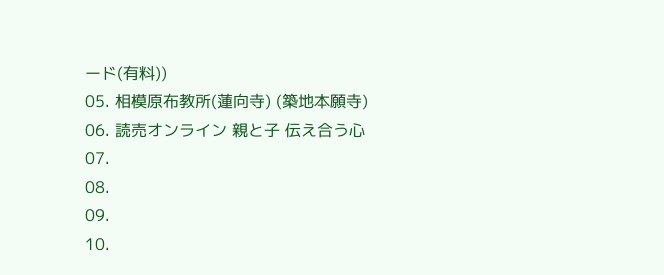ード(有料))
05. 相模原布教所(蓮向寺) (築地本願寺)
06. 読売オンライン 親と子 伝え合う心
07.
08.
09.
10.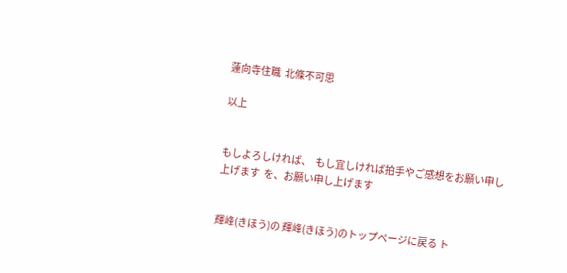蓮向寺住職  北條不可思

以上


もしよろしければ、  もし宜しければ拍手やご感想をお願い申し上げます  を、お願い申し上げます


輝峰(きほう)の 輝峰(きほう)のトップページに戻る ト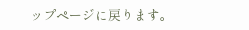ップページに戻ります。